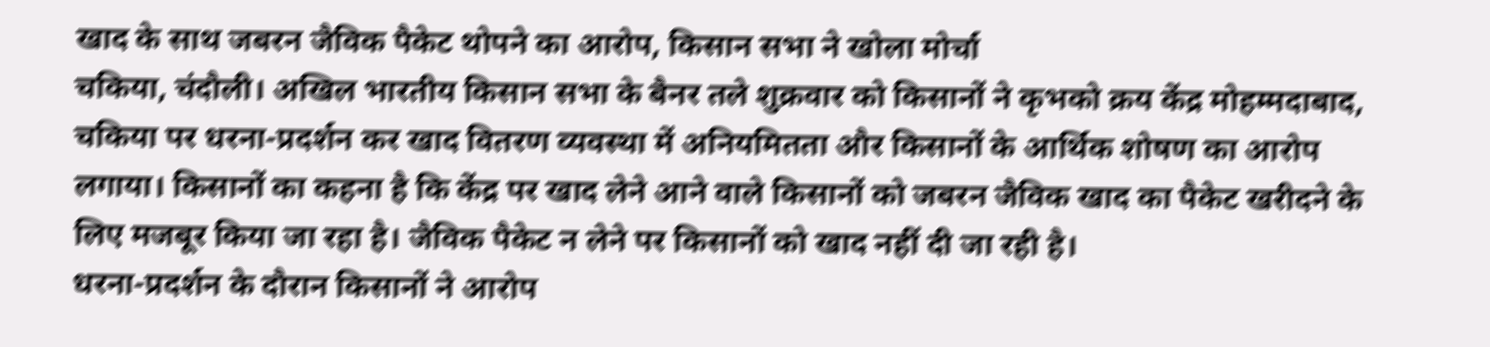खाद के साथ जबरन जैविक पैकेट थोपने का आरोप, किसान सभा ने खोला मोर्चा
चकिया, चंदौली। अखिल भारतीय किसान सभा के बैनर तले शुक्रवार को किसानों ने कृभको क्रय केंद्र मोहम्मदाबाद, चकिया पर धरना-प्रदर्शन कर खाद वितरण व्यवस्था में अनियमितता और किसानों के आर्थिक शोषण का आरोप लगाया। किसानों का कहना है कि केंद्र पर खाद लेने आने वाले किसानों को जबरन जैविक खाद का पैकेट खरीदने के लिए मजबूर किया जा रहा है। जैविक पैकेट न लेने पर किसानों को खाद नहीं दी जा रही है।
धरना-प्रदर्शन के दौरान किसानों ने आरोप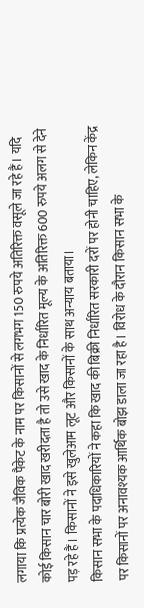लगाया कि प्रत्येक जैविक पैकेट के नाम पर किसानों से लगभग 150 रुपये अतिरिक्त वसूले जा रहे हैं। यदि कोई किसान चार बोरी खाद खरीदता है तो उसे खाद के निर्धारित मूल्य के अतिरिक्त 600 रुपये अलग से देने पड़ रहे हैं। किसानों ने इसे खुलेआम लूट और किसानों के साथ अन्याय बताया।
किसान सभा के पदाधिकारियों ने कहा कि खाद की बिक्री निर्धारित सरकारी दरों पर होनी चाहिए, लेकिन केंद्र पर किसानों पर अनावश्यक आर्थिक बोझ डाला जा रहा है। विरोध के दौरान किसान सभा के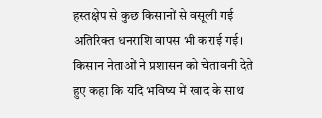हस्तक्षेप से कुछ किसानों से वसूली गई अतिरिक्त धनराशि वापस भी कराई गई।
किसान नेताओं ने प्रशासन को चेतावनी देते हुए कहा कि यदि भविष्य में खाद के साथ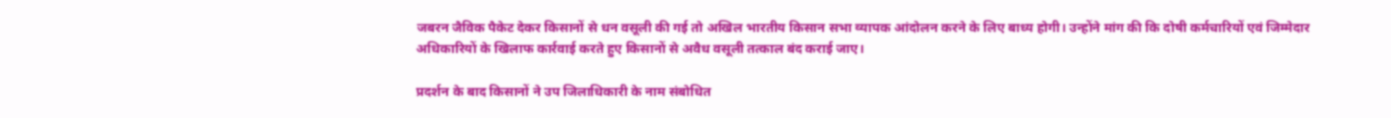जबरन जैविक पैकेट देकर किसानों से धन वसूली की गई तो अखिल भारतीय किसान सभा व्यापक आंदोलन करने के लिए बाध्य होगी। उन्होंने मांग की कि दोषी कर्मचारियों एवं जिम्मेदार अधिकारियों के खिलाफ कार्रवाई करते हुए किसानों से अवैध वसूली तत्काल बंद कराई जाए।

प्रदर्शन के बाद किसानों ने उप जिलाधिकारी के नाम संबोधित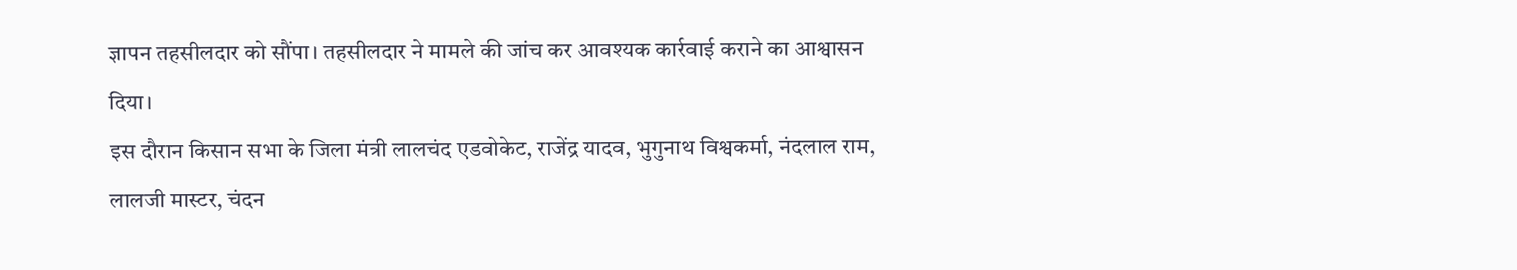ज्ञापन तहसीलदार को सौंपा। तहसीलदार ने मामले की जांच कर आवश्यक कार्रवाई कराने का आश्वासन दिया।
इस दौरान किसान सभा के जिला मंत्री लालचंद एडवोकेट, राजेंद्र यादव, भुगुनाथ विश्वकर्मा, नंदलाल राम, लालजी मास्टर, चंदन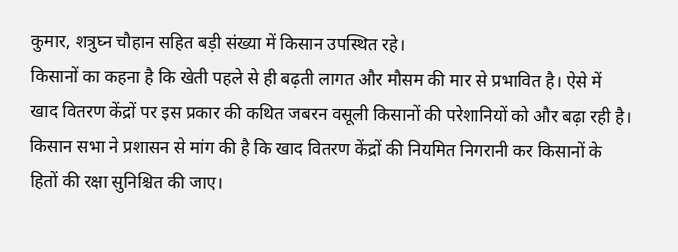कुमार, शत्रुघ्न चौहान सहित बड़ी संख्या में किसान उपस्थित रहे।
किसानों का कहना है कि खेती पहले से ही बढ़ती लागत और मौसम की मार से प्रभावित है। ऐसे में खाद वितरण केंद्रों पर इस प्रकार की कथित जबरन वसूली किसानों की परेशानियों को और बढ़ा रही है। किसान सभा ने प्रशासन से मांग की है कि खाद वितरण केंद्रों की नियमित निगरानी कर किसानों के हितों की रक्षा सुनिश्चित की जाए।